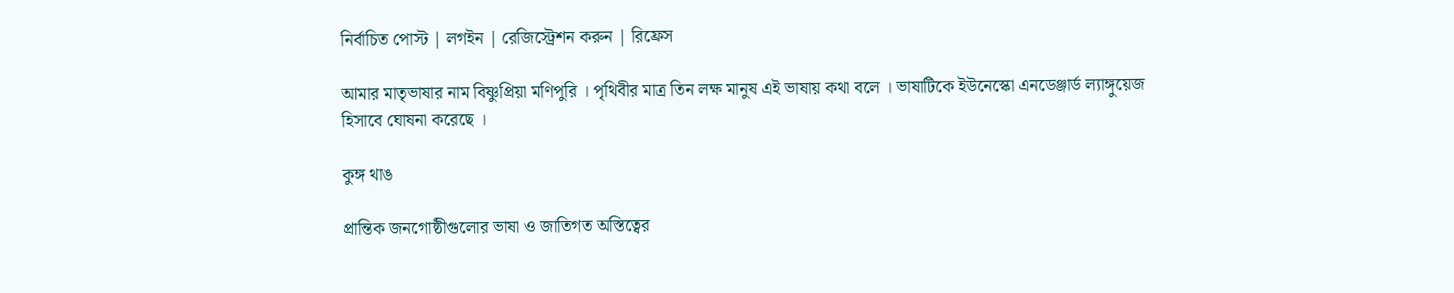নির্বাচিত পোস্ট | লগইন | রেজিস্ট্রেশন করুন | রিফ্রেস

আমার মাতৃভাষার নাম বিষ্ণুপ্রিয়া মণিপুরি । পৃথিবীর মাত্র তিন লক্ষ মানুষ এই ভাষায় কথা বলে । ভাষাটিকে ইউনেস্কো এনডেঞ্জার্ড ল্যাঙ্গুয়েজ হিসাবে ঘোষনা করেছে ।

কুঙ্গ থাঙ

প্রান্তিক জনগোষ্ঠীগুলোর ভাষা ও জাতিগত অস্তিত্বের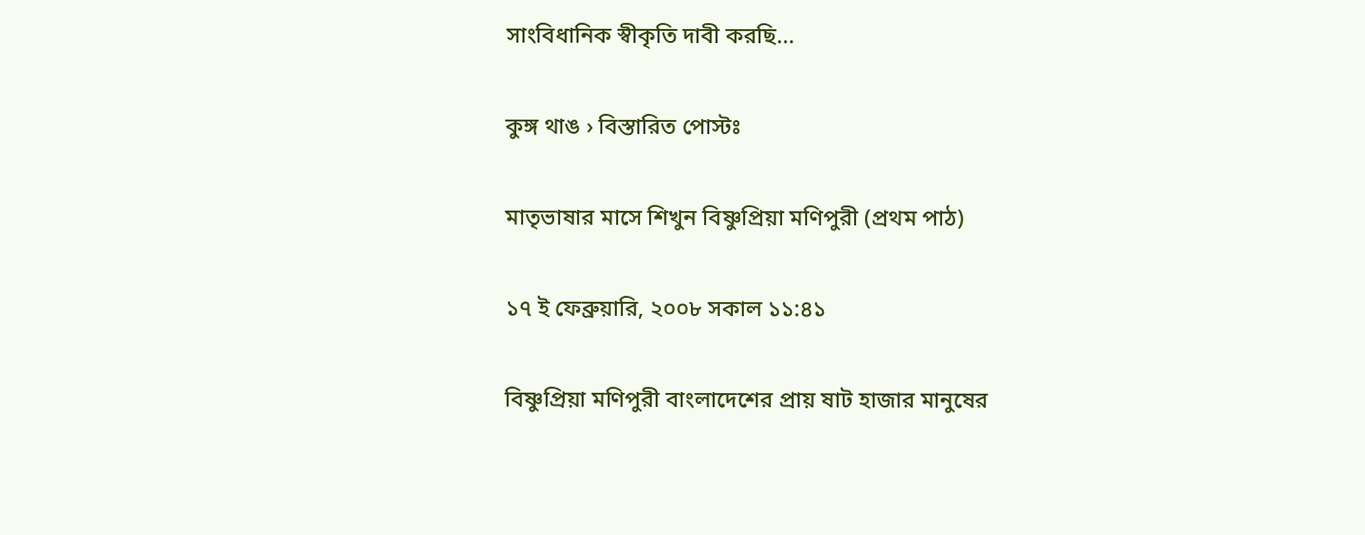সাংবিধানিক স্বীকৃতি দাবী করছি...

কুঙ্গ থাঙ › বিস্তারিত পোস্টঃ

মাতৃভাষার মাসে শিখুন বিষ্ণুপ্রিয়া মণিপুরী (প্রথম পাঠ)

১৭ ই ফেব্রুয়ারি, ২০০৮ সকাল ১১:৪১

বিষ্ণুপ্রিয়া মণিপুরী বাংলাদেশের প্রায় ষাট হাজার মানুষের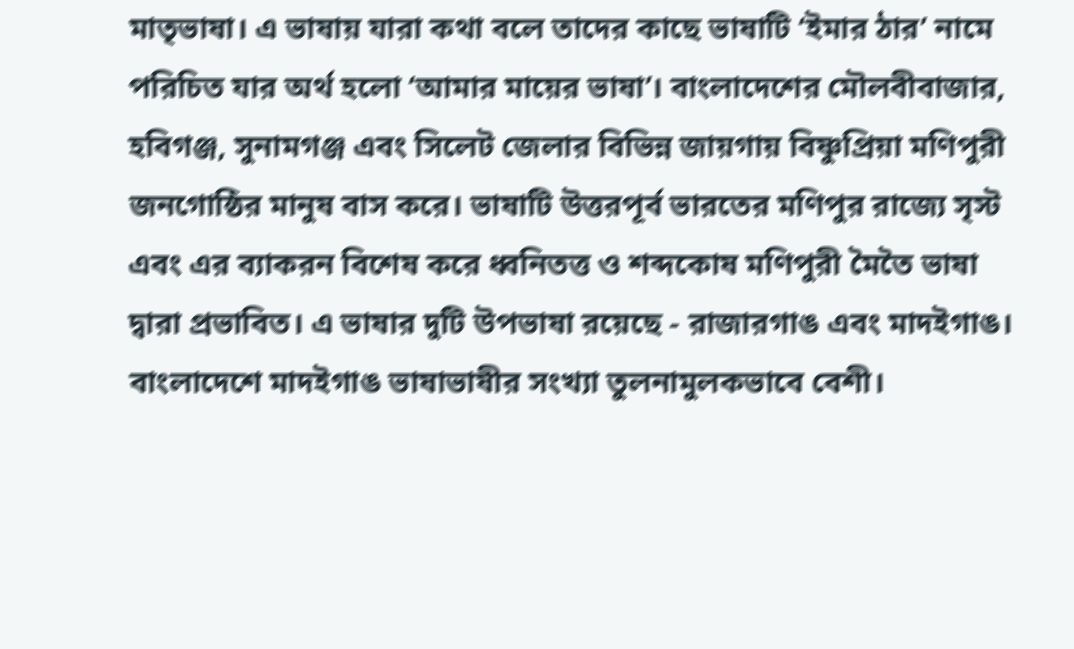মাতৃভাষা। এ ভাষায় যারা কথা বলে তাদের কাছে ভাষাটি ‘ইমার ঠার’ নামে পরিচিত যার অর্থ হলো ‘আমার মায়ের ভাষা’। বাংলাদেশের মৌলবীবাজার, হবিগঞ্জ, সুনামগঞ্জ এবং সিলেট জেলার বিভিন্ন জায়গায় বিষ্ণুপ্রিয়া মণিপুরী জনগোষ্ঠির মানুষ বাস করে। ভাষাটি উত্তরপূর্ব ভারতের মণিপুর রাজ্যে সৃস্ট এবং এর ব্যাকরন বিশেষ করে ধ্বনিতত্ত ও শব্দকোষ মণিপুরী মৈতৈ ভাষা দ্বারা প্রভাবিত। এ ভাষার দুটি উপভাষা রয়েছে - রাজারগাঙ এবং মাদইগাঙ। বাংলাদেশে মাদইগাঙ ভাষাভাষীর সংখ্যা তুলনামুলকভাবে বেশী।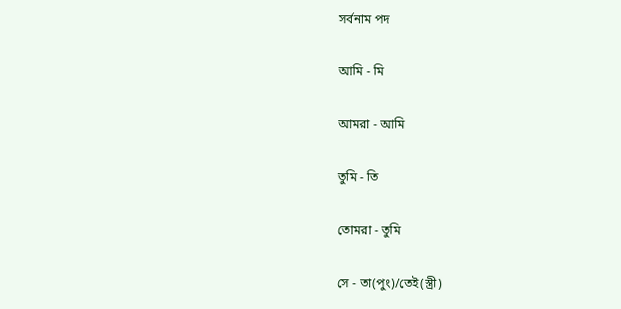সর্বনাম পদ

আমি - মি

আমরা - আমি

তুমি - তি

তোমরা - তুমি

সে - তা(পুং)/তেই(স্ত্রী)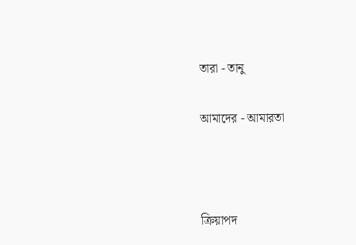তারা - তানু

আমাদের - আমারতা



ক্রিয়াপদ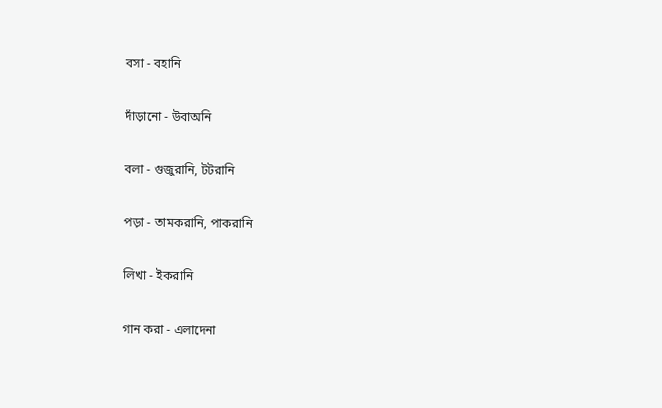বসা - বহানি

দাঁড়ানো - উবাঅনি

বলা - গুজুরানি, টটরানি

পড়া - তামকরানি, পাকরানি

লিখা - ইকরানি

গান করা - এলাদেনা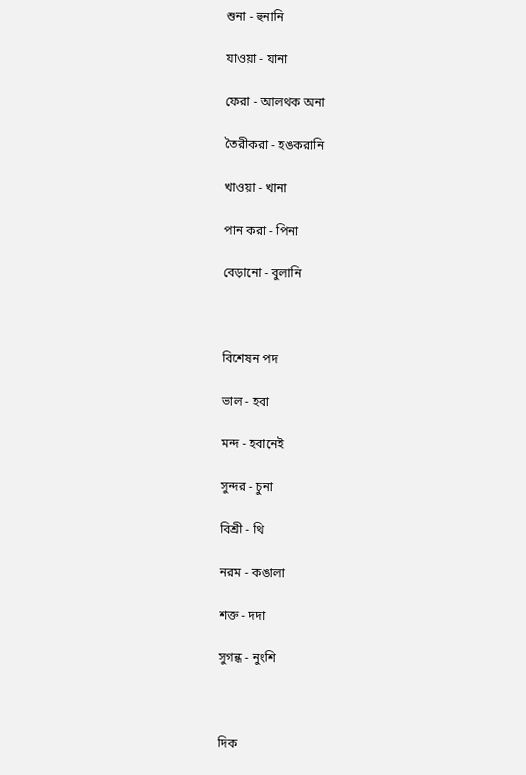শুনা - হুনানি

যাওয়া - যানা

ফেরা - আলথক অনা

তৈরীকরা - হঙকরানি

খাওয়া - খানা

পান করা - পিনা

বেড়ানো - বুলানি



বিশেষন পদ

ভাল - হবা

মন্দ - হবানেই

সুন্দর - চুনা

বিশ্রী - থি

নরম - কঙালা

শক্ত - দদা

সুগন্ধ - নুংশি



দিক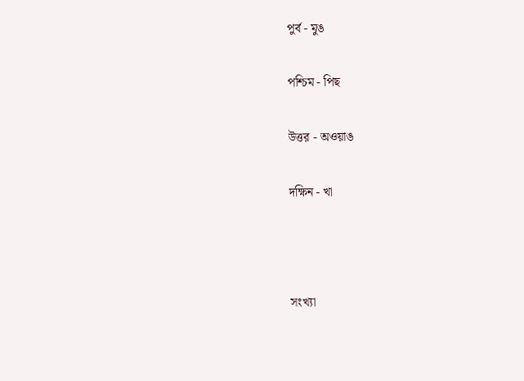পুর্ব - মুঙ

পশ্চিম - পিছ

উত্তর - অওয়াঙ

দক্ষিন - খা



সংখ্যা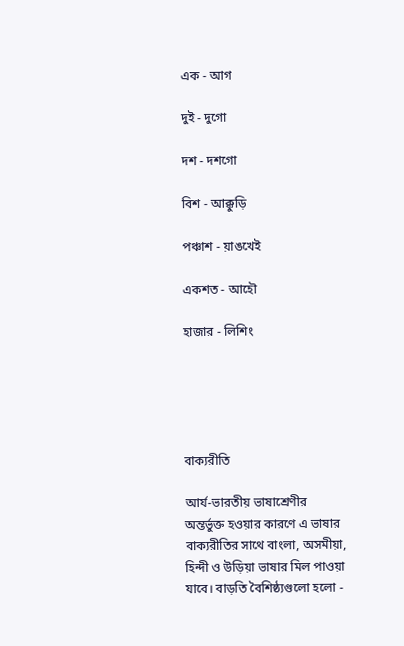এক - আগ

দুই - দুগো

দশ - দশগো

বিশ - আক্কুড়ি

পঞ্চাশ - য়াঙখেই

একশত - আহৌ

হাজার - লিশিং





বাক্যরীতি

আর্য-ভারতীয় ভাষাশ্রেণীর অন্তর্ভুক্ত হওয়ার কারণে এ ভাষার বাক্যরীতির সাথে বাংলা, অসমীয়া, হিন্দী ও উড়িয়া ভাষার মিল পাওয়া যাবে। বাড়তি বৈশিষ্ঠ্যগুলো হলো -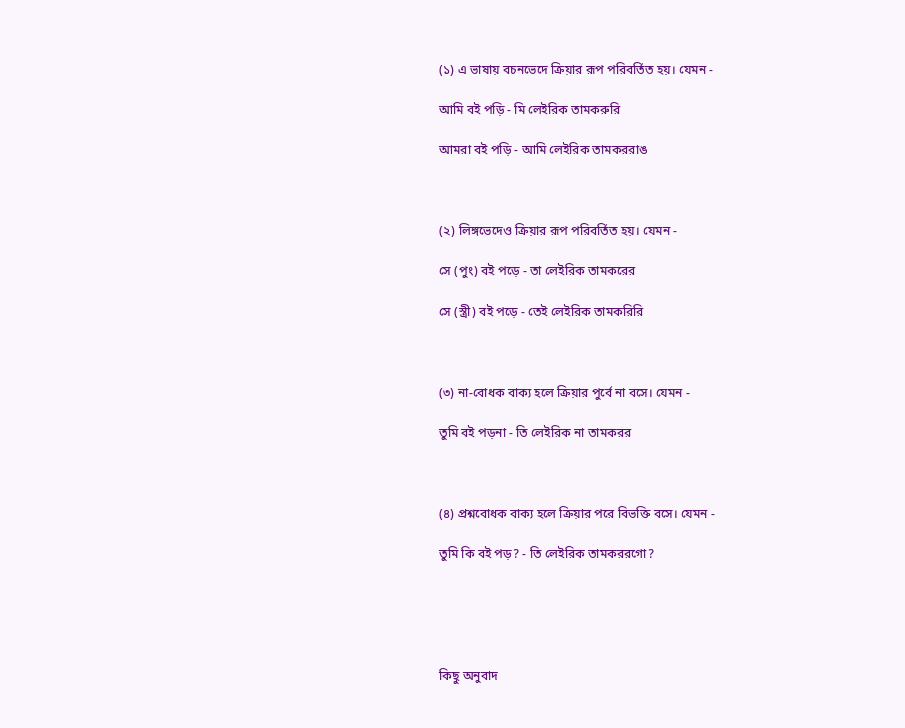(১) এ ভাষায় বচনভেদে ক্রিয়ার রূপ পরিবর্তিত হয়। যেমন -

আমি বই পড়ি - মি লেইরিক তামকরুরি

আমরা বই পড়ি - আমি লেইরিক তামকররাঙ



(২) লিঙ্গভেদেও ক্রিয়ার রূপ পরিবর্তিত হয়। যেমন -

সে (পুং) বই পড়ে - তা লেইরিক তামকরের

সে (স্ত্রী) বই পড়ে - তেই লেইরিক তামকরিরি



(৩) না-বোধক বাক্য হলে ক্রিয়ার পুর্বে না বসে। যেমন -

তুমি বই পড়না - তি লেইরিক না তামকরর



(৪) প্রশ্নবোধক বাক্য হলে ক্রিয়ার পরে বিভক্তি বসে। যেমন -

তুমি কি বই পড়? - তি লেইরিক তামকররগো?





কিছু অনুবাদ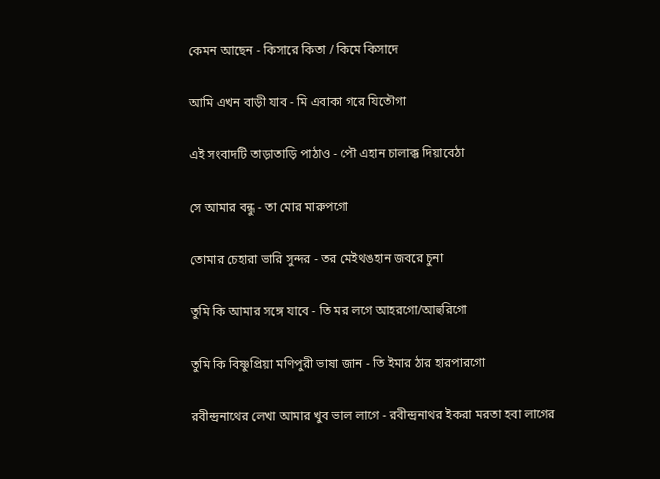কেমন আছেন - কিসারে কিতা / কিমে কিসাদে

আমি এখন বাড়ী যাব - মি এবাকা গরে যিতৌগা

এই সংবাদটি তাড়াতাড়ি পাঠাও - পৌ এহান চালাক্ক দিয়াবেঠা

সে আমার বন্ধু - তা মোর মারুপগো

তোমার চেহারা ভারি সুন্দর - তর মেইথঙহান জবরে চুনা

তুমি কি আমার সঙ্গে যাবে - তি মর লগে আহরগো/আহুরিগো

তুমি কি বিষ্ণুপ্রিয়া মণিপুরী ভাষা জান - তি ইমার ঠার হারপারগো

রবীন্দ্রনাথের লেখা আমার খুব ভাল লাগে - রবীন্দ্রনাথর ইকরা মরতা হবা লাগের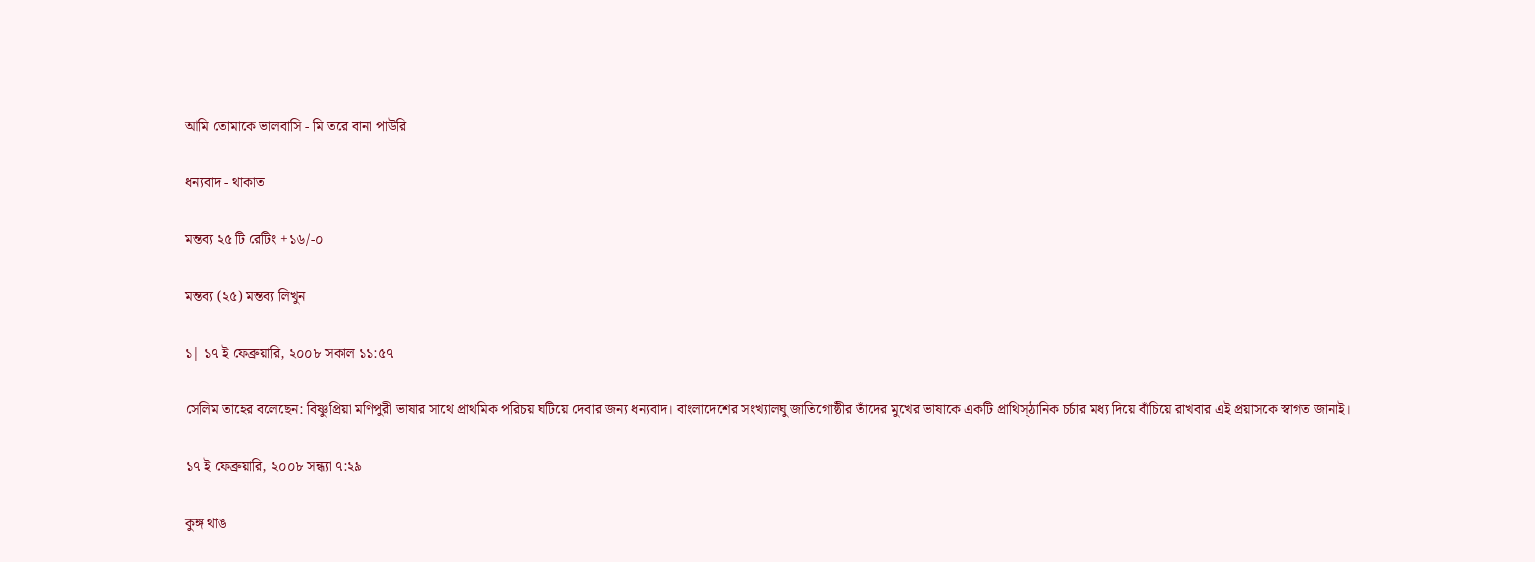আমি তোমাকে ভালবাসি - মি তরে বানা পাউরি

ধন্যবাদ - থাকাত

মন্তব্য ২৫ টি রেটিং +১৬/-০

মন্তব্য (২৫) মন্তব্য লিখুন

১| ১৭ ই ফেব্রুয়ারি, ২০০৮ সকাল ১১:৫৭

সেলিম তাহের বলেছেন: বিষ্ণুপ্রিয়া মণিপুরী ভাষার সাথে প্রাথমিক পরিচয় ঘটিয়ে দেবার জন্য ধন্যবাদ। বাংলাদেশের সংখ্যালঘু জাতিগোষ্ঠীর তাঁদের মুখের ভাষাকে একটি প্রাথিস্ঠানিক চর্চার মধ্য দিয়ে বাঁচিয়ে রাখবার এই প্রয়াসকে স্বাগত জানাই।

১৭ ই ফেব্রুয়ারি, ২০০৮ সন্ধ্যা ৭:২৯

কুঙ্গ থাঙ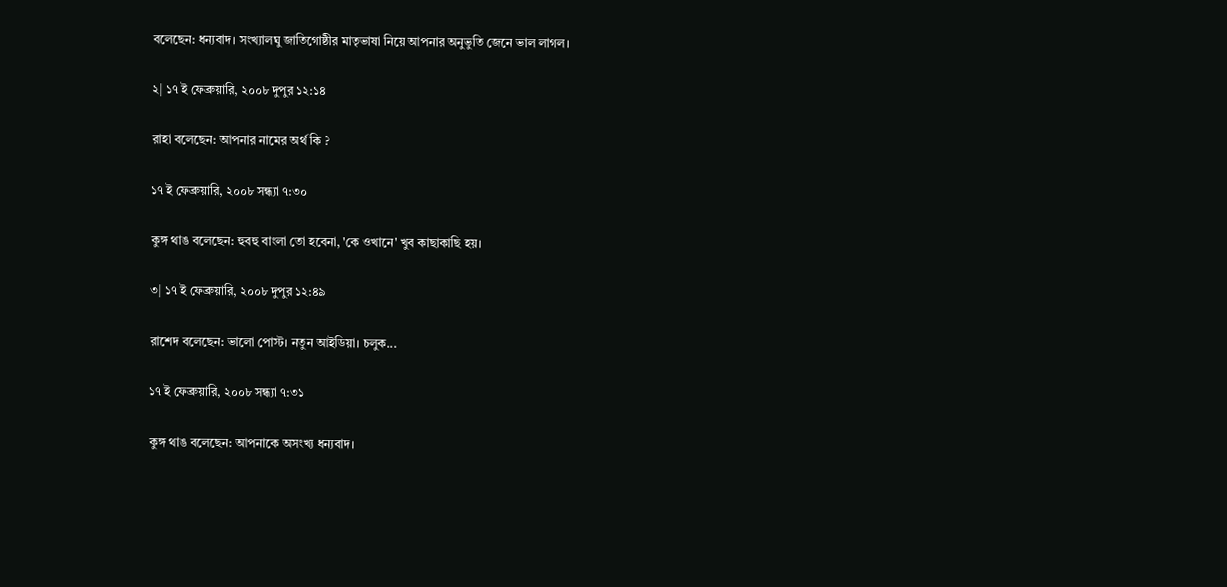বলেছেন: ধন্যবাদ। সংখ্যালঘু জাতিগোষ্ঠীর মাতৃভাষা নিয়ে আপনার অনুভুতি জেনে ভাল লাগল।

২| ১৭ ই ফেব্রুয়ারি, ২০০৮ দুপুর ১২:১৪

রাহা বলেছেন: আপনার নামের অর্থ কি ?

১৭ ই ফেব্রুয়ারি, ২০০৮ সন্ধ্যা ৭:৩০

কুঙ্গ থাঙ বলেছেন: হুবহু বাংলা তো হবেনা, 'কে ওখানে' খুব কাছাকাছি হয়।

৩| ১৭ ই ফেব্রুয়ারি, ২০০৮ দুপুর ১২:৪৯

রাশেদ বলেছেন: ভালো পোস্ট। নতুন আইডিয়া। চলুক...

১৭ ই ফেব্রুয়ারি, ২০০৮ সন্ধ্যা ৭:৩১

কুঙ্গ থাঙ বলেছেন: আপনাকে অসংখ্য ধন্যবাদ।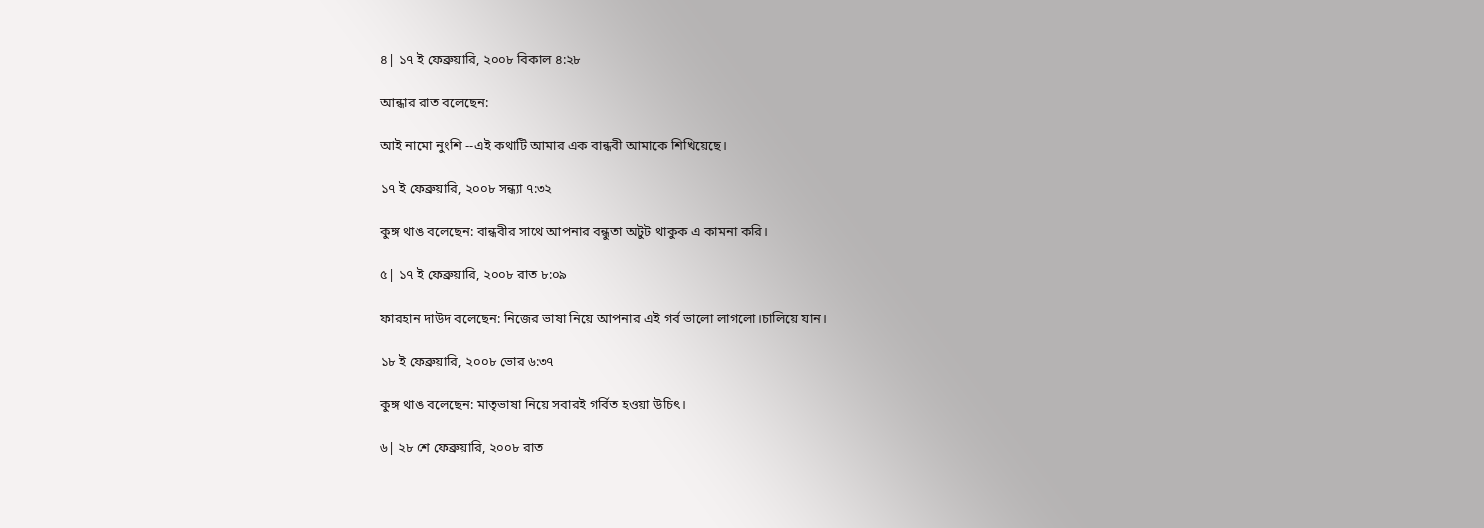৪| ১৭ ই ফেব্রুয়ারি, ২০০৮ বিকাল ৪:২৮

আন্ধার রাত বলেছেন:

আই নামো নুংশি --এই কথাটি আমার এক বান্ধবী আমাকে শিখিয়েছে।

১৭ ই ফেব্রুয়ারি, ২০০৮ সন্ধ্যা ৭:৩২

কুঙ্গ থাঙ বলেছেন: বান্ধবীর সাথে আপনার বন্ধুতা অটুট থাকুক এ কামনা করি।

৫| ১৭ ই ফেব্রুয়ারি, ২০০৮ রাত ৮:০৯

ফারহান দাউদ বলেছেন: নিজের ভাষা নিয়ে আপনার এই গর্ব ভালো লাগলো।চালিয়ে যান।

১৮ ই ফেব্রুয়ারি, ২০০৮ ভোর ৬:৩৭

কুঙ্গ থাঙ বলেছেন: মাতৃভাষা নিয়ে সবারই গর্বিত হওয়া উচিৎ।

৬| ২৮ শে ফেব্রুয়ারি, ২০০৮ রাত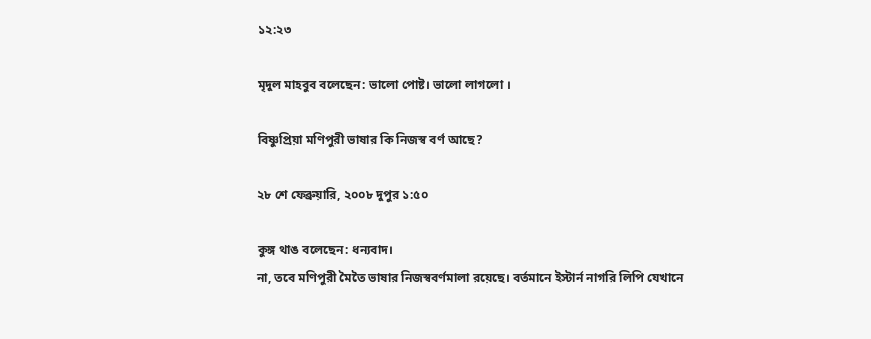১২:২৩

মৃদুল মাহবুব বলেছেন: ভালো পোষ্ট। ভালো লাগলো ।

বিষ্ণুপ্রিয়া মণিপুরী ভাষার কি নিজস্ব বর্ণ আছে?

২৮ শে ফেব্রুয়ারি, ২০০৮ দুপুর ১:৫০

কুঙ্গ থাঙ বলেছেন: ধন্যবাদ।
না, তবে মণিপুরী মৈতৈ ভাষার নিজস্ববর্ণমালা রয়েছে। বর্তমানে ইস্টার্ন নাগরি লিপি যেখানে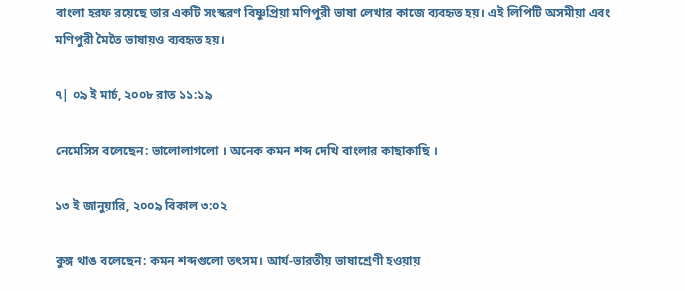বাংলা হরফ রয়েছে তার একটি সংস্করণ বিষ্ণুপ্রিয়া মণিপুরী ভাষা লেখার কাজে ব্যবহৃত হয়। এই লিপিটি অসমীয়া এবং মণিপুরী মৈতৈ ভাষায়ও ব্যবহৃত হয়।

৭| ০৯ ই মার্চ, ২০০৮ রাত ১১:১৯

নেমেসিস বলেছেন: ভালোলাগলো । অনেক কমন শব্দ দেখি বাংলার কাছাকাছি ।

১৩ ই জানুয়ারি, ২০০৯ বিকাল ৩:০২

কুঙ্গ থাঙ বলেছেন: কমন শব্দগুলো তৎসম। আর্য-ভারতীয় ভাষাশ্রেণী হওয়ায়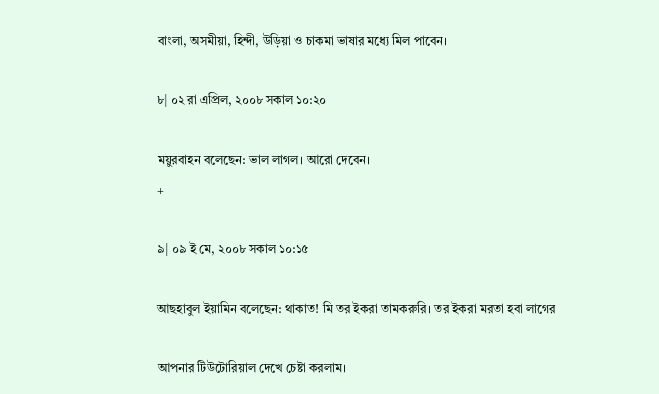বাংলা, অসমীয়া, হিন্দী, উড়িয়া ও চাকমা ভাষার মধ্যে মিল পাবেন।

৮| ০২ রা এপ্রিল, ২০০৮ সকাল ১০:২০

ময়ুরবাহন বলেছেন: ভাল লাগল। আরো দেবেন।
+

৯| ০৯ ই মে, ২০০৮ সকাল ১০:১৫

আছহাবুল ইয়ামিন বলেছেন: থাকাত! মি তর ইকরা তামকরুরি। তর ইকরা মরতা হবা লাগের

আপনার টিউটোরিয়াল দেখে চেষ্টা করলাম।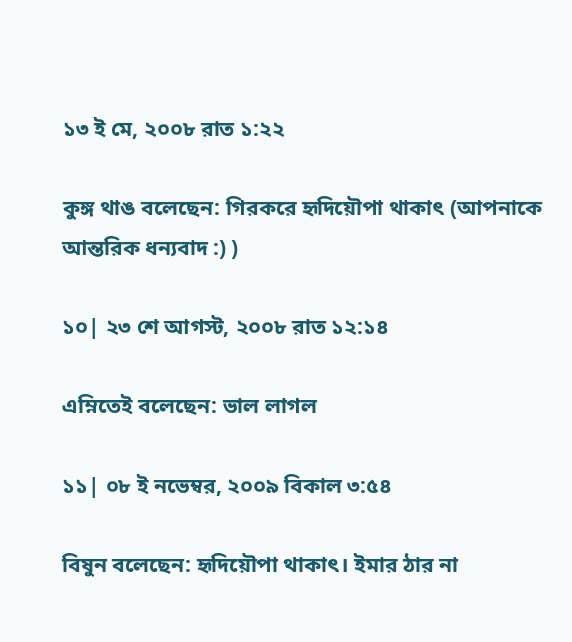১৩ ই মে, ২০০৮ রাত ১:২২

কুঙ্গ থাঙ বলেছেন: গিরকরে হৃদিয়ৌপা থাকাৎ (আপনাকে আন্তরিক ধন্যবাদ :) )

১০| ২৩ শে আগস্ট, ২০০৮ রাত ১২:১৪

এম্নিতেই বলেছেন: ভাল লাগল

১১| ০৮ ই নভেম্বর, ২০০৯ বিকাল ৩:৫৪

বিষুন বলেছেন: হৃদিয়ৌপা থাকাৎ। ইমার ঠার না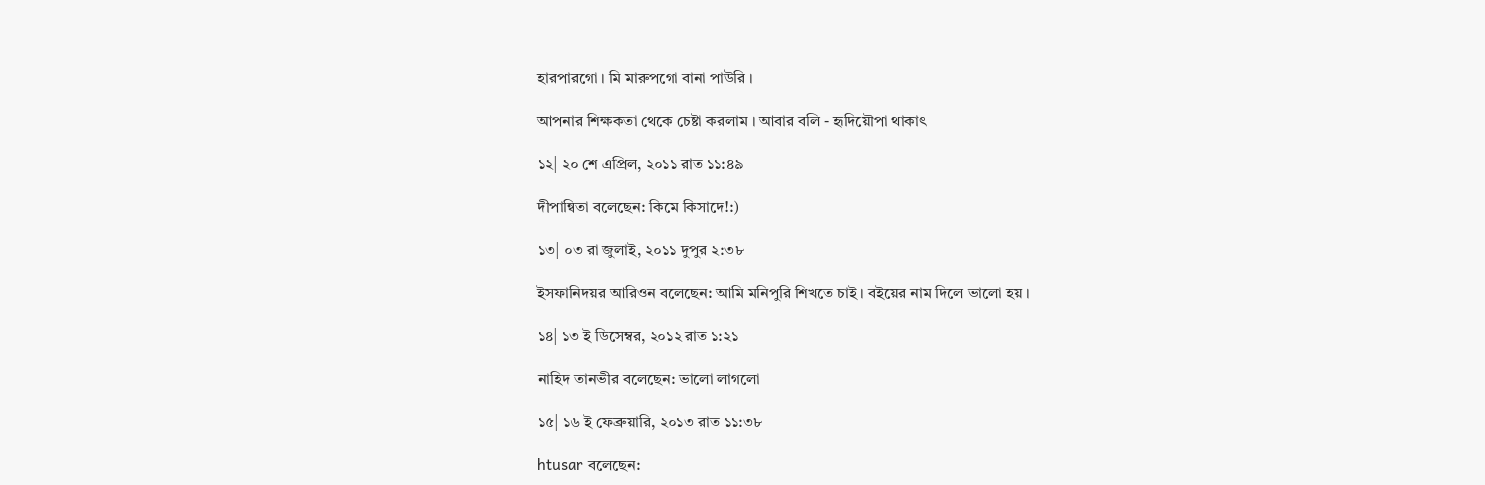হারপারগো । মি মারুপগো বানা পাউরি ।

আপনার শিক্ষকতা থেকে চেষ্টা করলাম । আবার বলি - হৃদিয়ৌপা থাকাৎ

১২| ২০ শে এপ্রিল, ২০১১ রাত ১১:৪৯

দীপান্বিতা বলেছেন: কিমে কিসাদে!:)

১৩| ০৩ রা জুলাই, ২০১১ দুপুর ২:৩৮

ইসফানিদয়র আরিওন বলেছেন: আমি মনিপুরি শিখতে চাই । বইয়ের নাম দিলে ভালো হয় ।

১৪| ১৩ ই ডিসেম্বর, ২০১২ রাত ১:২১

নাহিদ তানভীর বলেছেন: ভালো লাগলো

১৫| ১৬ ই ফেব্রুয়ারি, ২০১৩ রাত ১১:৩৮

htusar বলেছেন: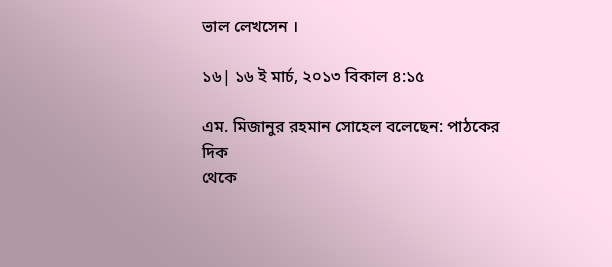ভাল লেখসেন ।

১৬| ১৬ ই মার্চ, ২০১৩ বিকাল ৪:১৫

এম. মিজানুর রহমান সোহেল বলেছেন: পাঠকের
দিক
থেকে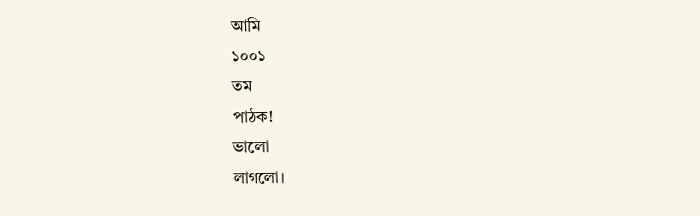আমি
১০০১
তম
পাঠক!
ভালো
লাগলো।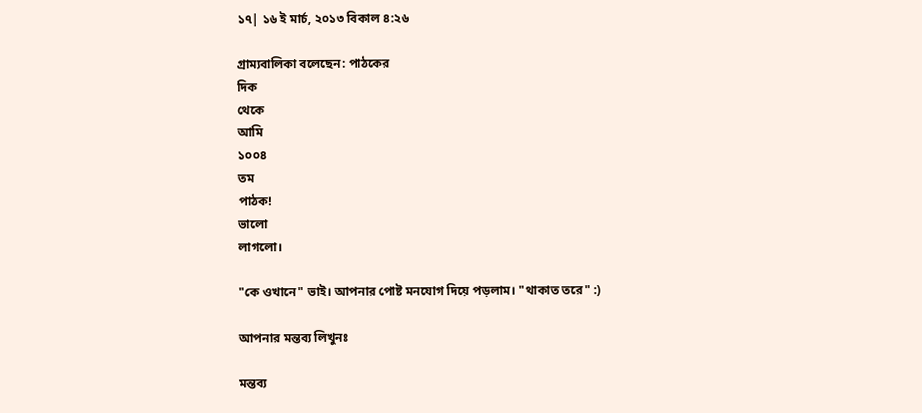১৭| ১৬ ই মার্চ, ২০১৩ বিকাল ৪:২৬

গ্রাম্যবালিকা বলেছেন: পাঠকের
দিক
থেকে
আমি
১০০৪
তম
পাঠক!
ভালো
লাগলো।

"কে ওখানে" ভাই। আপনার পোষ্ট মনযোগ দিয়ে পড়লাম। "থাকাত তরে" :)

আপনার মন্তব্য লিখুনঃ

মন্তব্য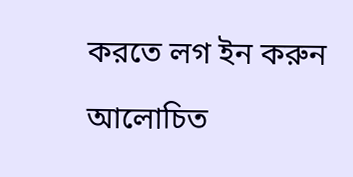করতে লগ ইন করুন

আলোচিত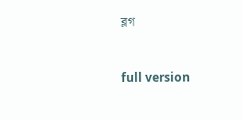ব্লগ


full version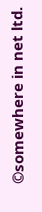©somewhere in net ltd.